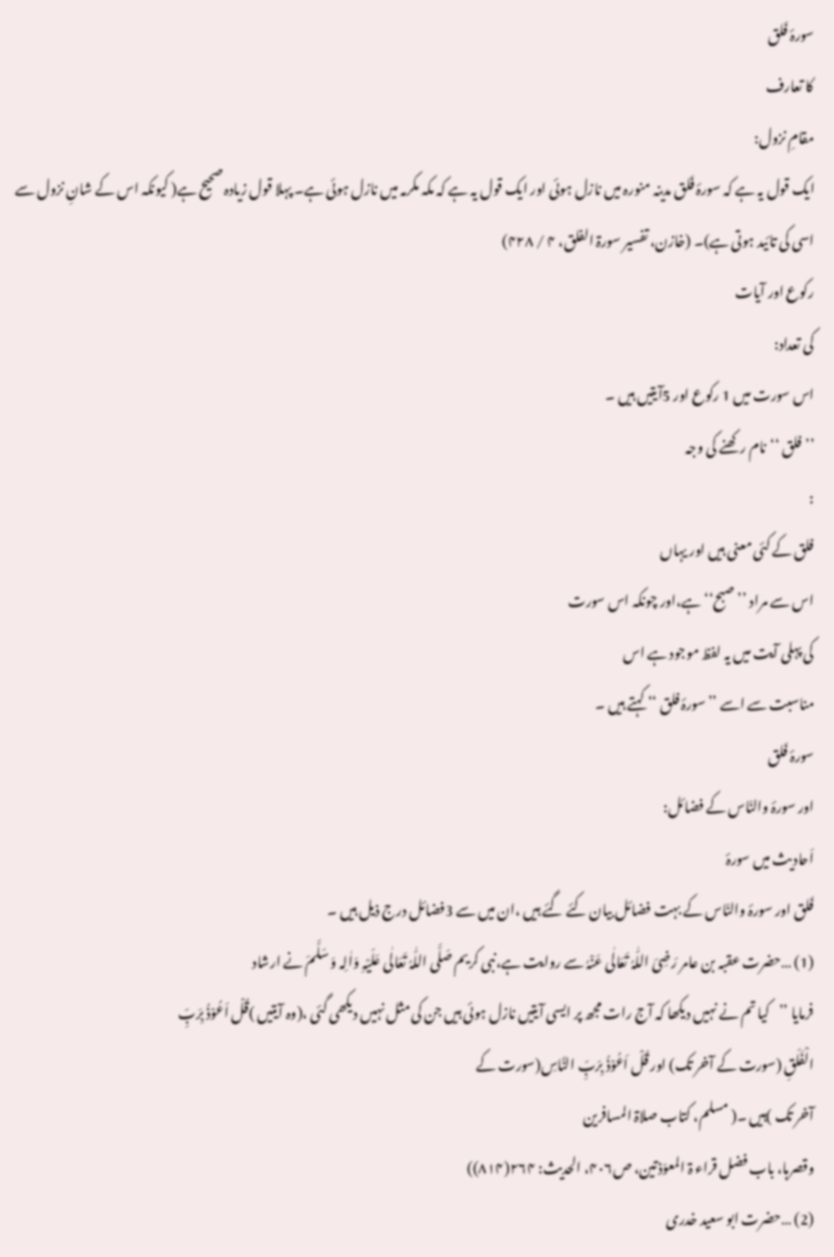سورۂ فَلق
کا تعارف
مقامِ نزول:
ایک قول یہ ہے کہ سورۂ فَلق مدینہ منورہ میں نازل ہوئی اور ایک قول یہ ہے کہ مکہ مکرمہ میں نازل ہوئی ہے۔ پہلا قول زیادہ صحیح ہے( کیونکہ اس کے شانِ نزول سے اسی کی تائید ہوتی ہے)۔ (خازن، تفسیر سورۃ الفلق، ۴ / ۴۲۸)
رکوع اور آیات
کی تعداد:
اس سورت میں 1 رکوع اور 5آیتیں ہیں ۔
’’فلق ‘‘نام رکھنے کی وجہ
:
فلق کے کئی معنی ہیں اور یہاں
اس سے مراد ’’صبح‘‘ ہے،اور چونکہ اس سورت
کی پہلی آیت میں یہ لفظ موجود ہے اس
مناسبت سے اسے ’’سورۂ فلق ‘‘ کہتے ہیں ۔
سورۂ فَلق
اور سورۂ والنّاس کے فضائل:
اَحادیث میں سورۂ
فَلق اور سورۂ والنّاس کے بہت فضائل بیان کئے گئے ہیں ،ان میں سے 3فضائل درج ذیل ہیں ۔
(1) …حضرت عقبہ بن عامر رَضِیَ اللّٰہُ تَعَالٰی عَنْہُ سے روایت ہے،نبی کریم صَلَّی اللّٰہُ تَعَالٰی عَلَیْہِ وَاٰلِہ وَ سَلَّمَ نے ارشاد
فرمایا ’’کیا تم نے نہیں دیکھا کہ آج رات مجھ پر ایسی آیتیں نازل ہوئی ہیں جن کی مثل نہیں دیکھی گئی ،(وہ آیتیں )قُلْ اَعُوْذُ بِرَبِّ
الْفَلَقِ (سورت کے آخر تک) اور قُلْ اَعُوْذُ بِرَبِّ النَّاسِ(سورت کے
آخر تک )ہیں ۔( مسلم، کتاب صلاۃ المسافرین
وقصرہا، باب فضل قراء ۃ المعوّذتین، ص۴۰۶، الحدیث: ۲۶۴(۸۱۴))
(2) …حضرت ابو سعید خدری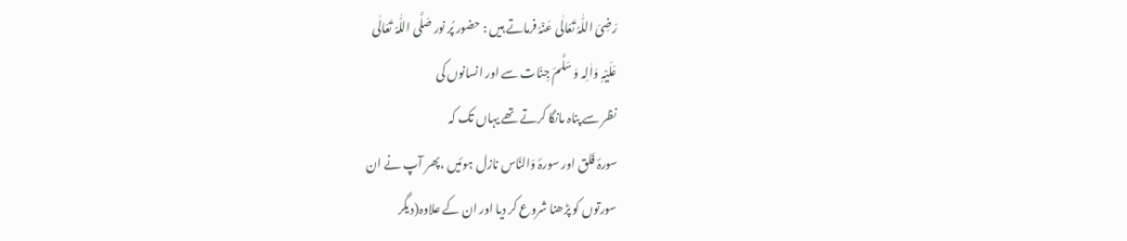رَضِیَ اللّٰہُ تَعَالٰی عَنْہُ فرماتے ہیں : حضور پُر نور صَلَّی اللّٰہُ تَعَالٰی
عَلَیْہِ وَاٰلِہ وَ سَلَّمَ جِنّات سے اور انسانوں کی
نظر سے پناہ مانگا کرتے تھے یہاں تک کہ
سورۂ فَلق اور سورۂ وَالنَّاس نازل ہوئیں ،پھر آپ نے ان
سورتوں کو پڑھنا شروع کر دیا اور ان کے علاوہ(دیگر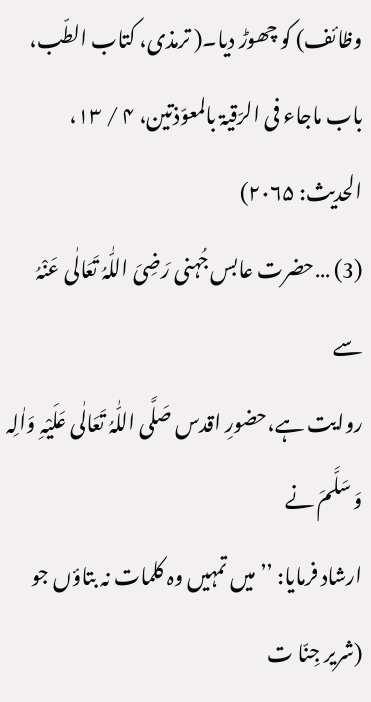وظائف) کو چھوڑ دیا۔( ترمذی، کتاب الطّب، باب ماجاء فی الرّقیۃ بالمعوّذتین، ۴ / ۱۳، الحدیث: ۲۰۶۵)
(3) …حضرت عابس جُہنی رَضِیَ اللّٰہُ تَعَالٰی عَنْہُ سے
روایت ہے،حضورِ اقدس صَلَّی اللّٰہُ تَعَالٰی عَلَیْہِ وَاٰلِہ وَ سَلَّمَ نے
ارشاد فرمایا: ’’میں تمہیں وہ کلمات نہ بتاؤں جو (شریر جِنّا ت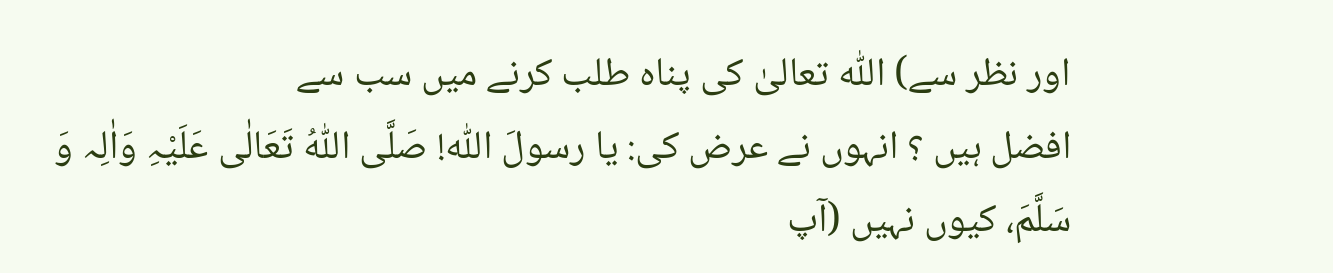اور نظر سے) اللّٰہ تعالیٰ کی پناہ طلب کرنے میں سب سے
افضل ہیں ؟ انہوں نے عرض کی: یا رسولَ اللّٰہ! صَلَّی اللّٰہُ تَعَالٰی عَلَیْہِ وَاٰلِہ وَ سَلَّمَ، کیوں نہیں (آپ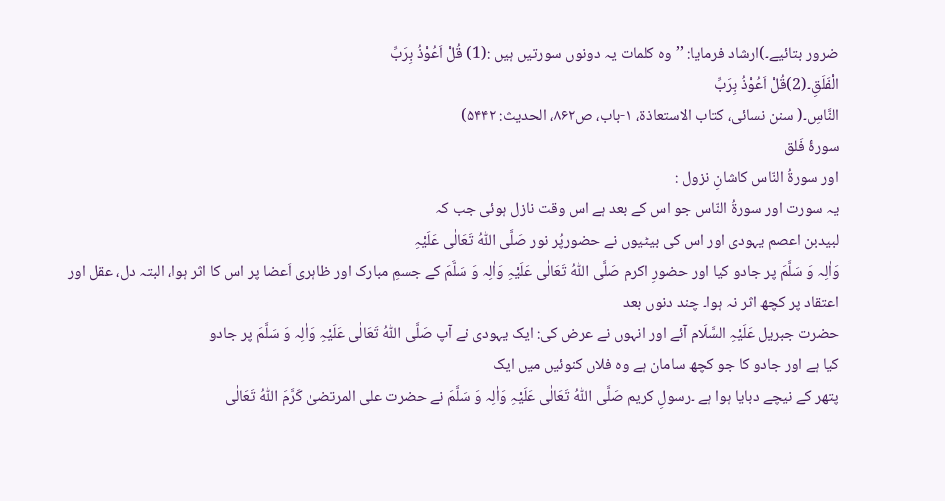ضرور بتائیے۔)ارشاد فرمایا: ’’وہ کلمات یہ دونوں سورتیں ہیں :(1) قُلْ اَعُوْذُ بِرَبِّ
الْفَلَقِ۔(2)قُلْ اَعُوْذُ بِرَبِّ
النَّاسِ۔( سنن نسائی، کتاب الاستعاذۃ، ۱-باب، ص۸۶۲، الحدیث: ۵۴۴۲)
سورۂ فَلق
اور سورۃُ النّاس کاشانِ نزول :
یہ سورت اور سورۃُ النّاس جو اس کے بعد ہے اس وقت نازل ہوئی جب کہ
لبیدبن اعصم یہودی اور اس کی بیٹیوں نے حضورپُر نور صَلَّی اللّٰہُ تَعَالٰی عَلَیْہِ
وَاٰلِہ وَ سَلَّمَ پر جادو کیا اور حضورِ اکرم صَلَّی اللّٰہُ تَعَالٰی عَلَیْہِ وَاٰلِہ وَ سَلَّمَ کے جسمِ مبارک اور ظاہری اَعضا پر اس کا اثر ہوا، البتہ دل، عقل اور
اعتقاد پر کچھ اثر نہ ہوا۔ چند دنوں بعد
حضرت جبریل عَلَیْہِ السَّلَام آئے اور انہوں نے عرض کی: ایک یہودی نے آپ صَلَّی اللّٰہُ تَعَالٰی عَلَیْہِ وَاٰلِہ وَ سَلَّمَ پر جادو
کیا ہے اور جادو کا جو کچھ سامان ہے وہ فلاں کنوئیں میں ایک
پتھر کے نیچے دبایا ہوا ہے ۔رسولِ کریم صَلَّی اللّٰہُ تَعَالٰی عَلَیْہِ وَاٰلِہ وَ سَلَّمَ نے حضرت علی المرتضیٰ کَرَّمَ اللّٰہُ تَعَالٰی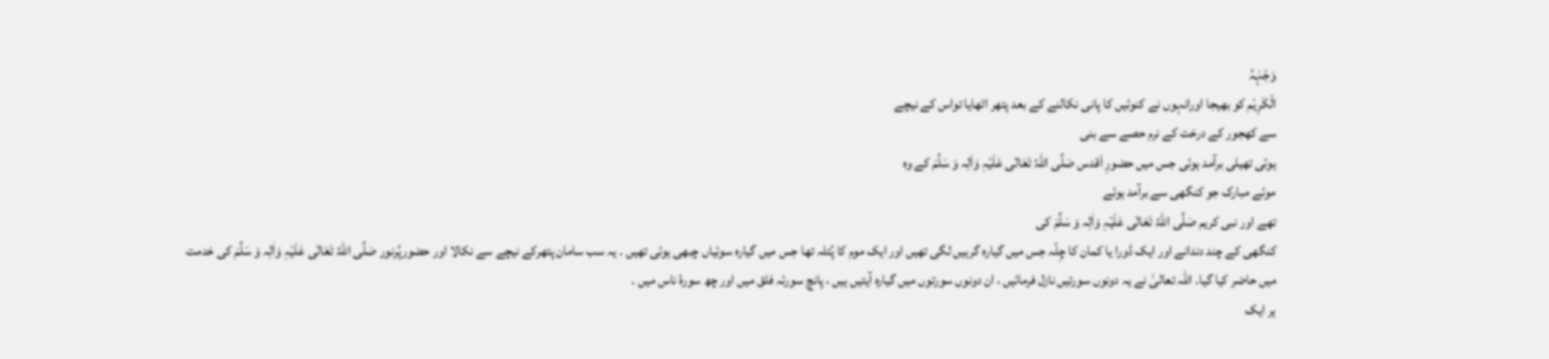وَجْہَہُ
الْکَرِیْم کو بھیجا اورانہوں نے کنوئیں کا پانی نکالنے کے بعد پتھر اٹھایا تواس کے نیچے
سے کھجور کے درخت کے نرم حصے سے بنی
ہوئی تھیلی برآمد ہوئی جس میں حضورِ اَقدس صَلَّی اللّٰہُ تَعَالٰی عَلَیْہِ وَاٰلِہ وَ سَلَّمَ کے وہ
موئے مبارک جو کنگھی سے برآمد ہوئے
تھے اور نبی کریم صَلَّی اللّٰہُ تَعَالٰی عَلَیْہِ وَاٰلِہ وَ سَلَّمَ کی
کنگھی کے چند دندانے اور ایک ڈورا یا کمان کا چِلّہ جس میں گیارہ گرہیں لگی تھیں اور ایک موم کا پُتلہ تھا جس میں گیارہ سوئیاں چبھی ہوئی تھیں ۔ یہ سب سامان پتھرکے نیچے سے نکالا اور حضورپُرنور صَلَّی اللّٰہُ تَعَالٰی عَلَیْہِ وَاٰلِہ وَ سَلَّمَ کی خدمت
میں حاضر کیا گیا۔ اللّٰہ تعالیٰ نے یہ دونوں سورتیں نازل فرمائیں ، ان دونوں سورتوں میں گیارہ آیتیں ہیں ، پانچ سورئہ فلق میں اور چھ سورۂ ناس میں ۔
ہر ایک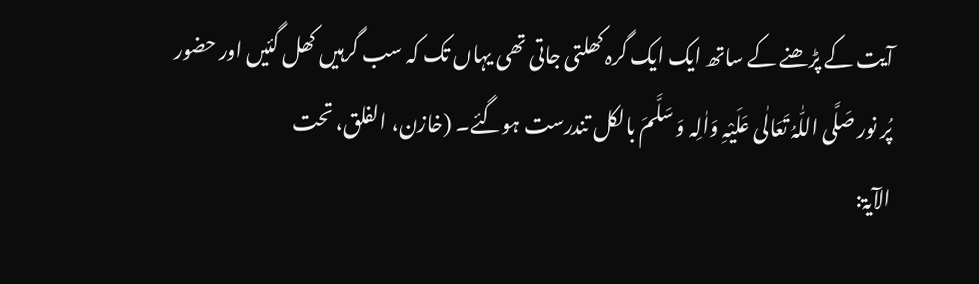آیت کے پڑھنے کے ساتھ ایک ایک گرہ کھلتی جاتی تھی یہاں تک کہ سب گرہیں کھل گئیں اور حضور پُر نور صَلَّی اللّٰہُ تَعَالٰی عَلَیْہِ وَاٰلِہ وَ سَلَّمَ بالکل تندرست ہوگئے۔ (خازن، الفلق، تحت
الآیۃ: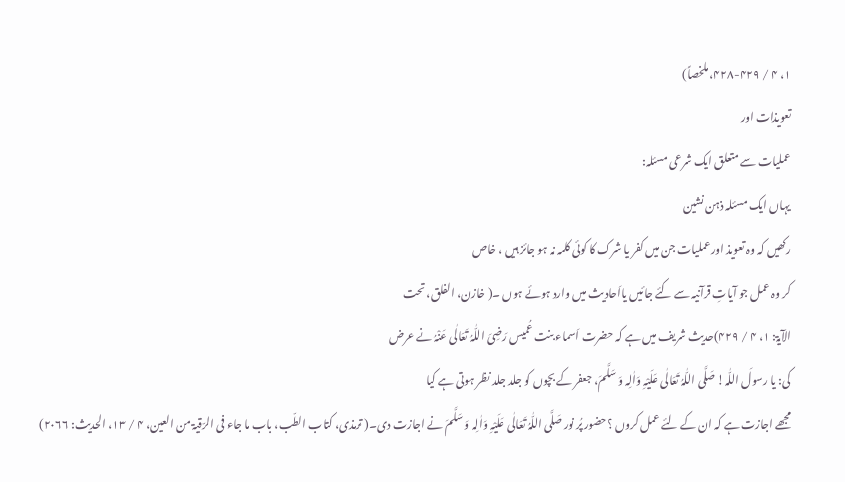۱، ۴ / ۴۲۸-۴۲۹، ملخصاً)
تعویذات اور
عملیات سے متعلق ایک شرعی مسئلہ:
یہاں ایک مسئلہ ذہن نشین
رکھیں کہ وہ تعویذ اور عملیات جن میں کفر یا شرک کا کوئی کلمہ نہ ہو جائز ہیں ، خاص
کر وہ عمل جو آیاتِ قرآنیہ سے کئے جائیں یااَحادیث میں وارد ہوئے ہوں ۔( خازن، الفلق، تحت
الآیۃ: ۱، ۴ / ۴۲۹)حدیث شریف میں ہے کہ حضرت اَسماء بنت عُمیس رَضِیَ اللّٰہُ تَعَالٰی عَنْہُ نے عرض
کی: یا رسولَ اللّٰہ! صَلَّی اللّٰہُ تَعَالٰی عَلَیْہِ وَاٰلِہ وَ سَلَّمَ، جعفر کے بچوں کو جلد جلد نظر ہوتی ہے کیا
مجھے اجازت ہے کہ ان کے لئے عمل کروں ؟حضور پُر نور صَلَّی اللّٰہُ تَعَالٰی عَلَیْہِ وَاٰلِہ وَ سَلَّمَ نے اجازت دی۔( ترمذی، کتاب الطّب، باب ما جاء فی الرّقیۃ من العین، ۴ / ۱۳، الحدیث: ۲۰۶۶)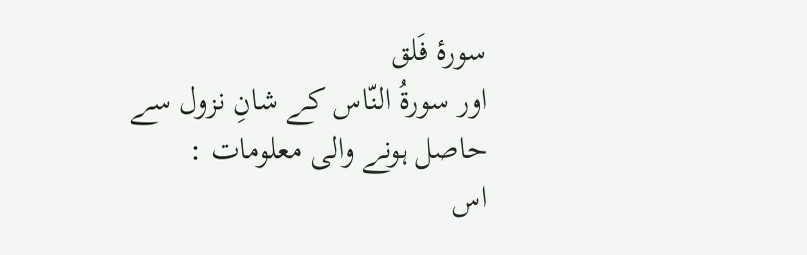سورۂ فَلق
اور سورۃُ النّاس کے شانِ نزول سے حاصل ہونے والی معلومات :
اس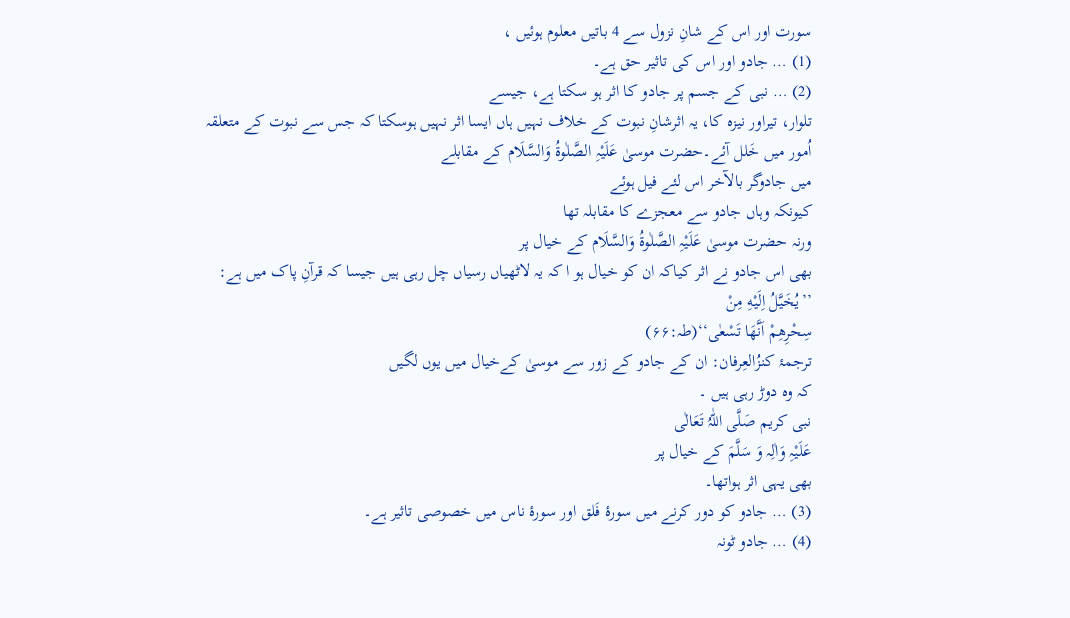سورت اور اس کے شانِ نزول سے 4 باتیں معلوم ہوئیں ،
(1) … جادو اور اس کی تاثیر حق ہے۔
(2) … نبی کے جسم پر جادو کا اثر ہو سکتا ہے، جیسے
تلوار، تیراور نیزہ کا، یہ اثرشانِ نبوت کے خلاف نہیں ہاں ایسا اثر نہیں ہوسکتا کہ جس سے نبوت کے متعلقہ اُمور میں خَلل آئے۔حضرت موسیٰ عَلَیْہِ الصَّلٰوۃُ وَالسَّلَام کے مقابلے
میں جادوگر بالآخر اس لئے فیل ہوئے
کیونکہ وہاں جادو سے معجزے کا مقابلہ تھا
ورنہ حضرت موسیٰ عَلَیْہِ الصَّلٰوۃُ وَالسَّلَام کے خیال پر
بھی اس جادو نے اثر کیاکہ ان کو خیال ہو ا کہ یہ لاٹھیاں رسیاں چل رہی ہیں جیسا کہ قرآنِ پاک میں ہے:
’’یُخَیَّلُ اِلَیْهِ مِنْ
سِحْرِهِمْ اَنَّهَا تَسْعٰى‘‘(طہ:۶۶)
ترجمۂ کنزُالعِرفان: ان کے جادو کے زور سے موسیٰ کےخیال میں یوں لگیں
کہ وہ دوڑ رہی ہیں ۔
نبی کریم صَلَّی اللّٰہُ تَعَالٰی
عَلَیْہِ وَاٰلِہ وَ سَلَّمَ کے خیال پر
بھی یہی اثر ہواتھا۔
(3) … جادو کو دور کرنے میں سورۂ فَلق اور سورۂ ناس میں خصوصی تاثیر ہے۔
(4) … جادو ٹونہ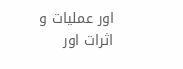اور عملیات و اثرات اور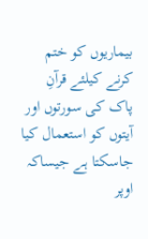بیماریوں کو ختم
کرنے کیلئے قرآنِ پاک کی سورتوں اور
آیتوں کو استعمال کیا جاسکتا ہے جیساکہ
اوپر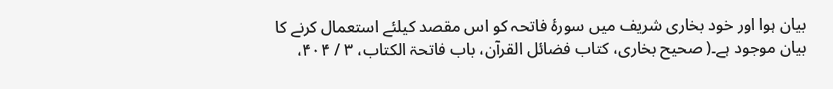بیان ہوا اور خود بخاری شریف میں سورۂ فاتحہ کو اس مقصد کیلئے استعمال کرنے کا
بیان موجود ہے۔( صحیح بخاری، کتاب فضائل القرآن، باب فاتحۃ الکتاب، ۳ / ۴۰۴،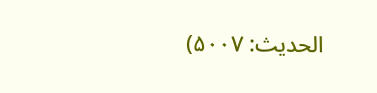الحدیث: ۵۰۰۷)